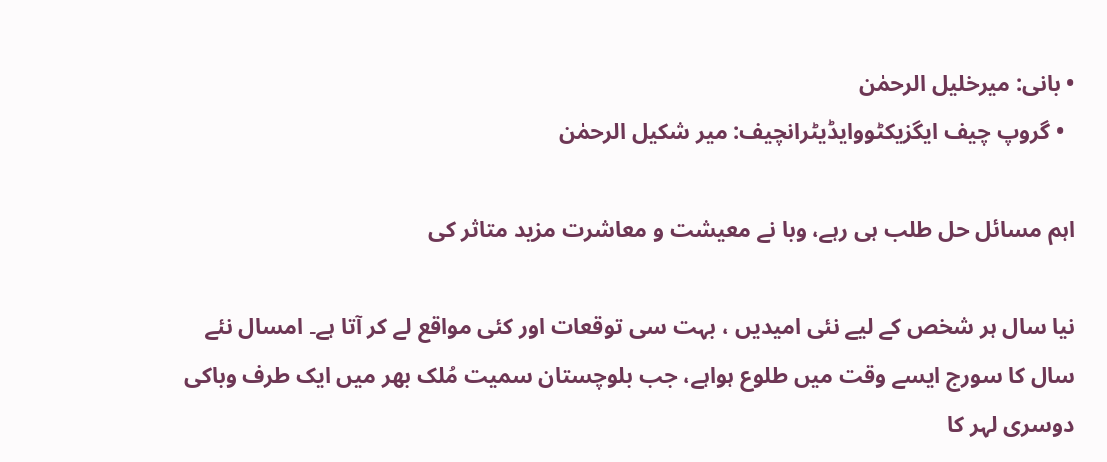• بانی: میرخلیل الرحمٰن
  • گروپ چیف ایگزیکٹووایڈیٹرانچیف: میر شکیل الرحمٰن

اہم مسائل حل طلب ہی رہے، وبا نے معیشت و معاشرت مزید متاثر کی

نیا سال ہر شخص کے لیے نئی امیدیں ، بہت سی توقعات اور کئی مواقع لے کر آتا ہے۔ امسال نئے سال کا سورج ایسے وقت میں طلوع ہواہے، جب بلوچستان سمیت مُلک بھر میں ایک طرف وباکی دوسری لہر کا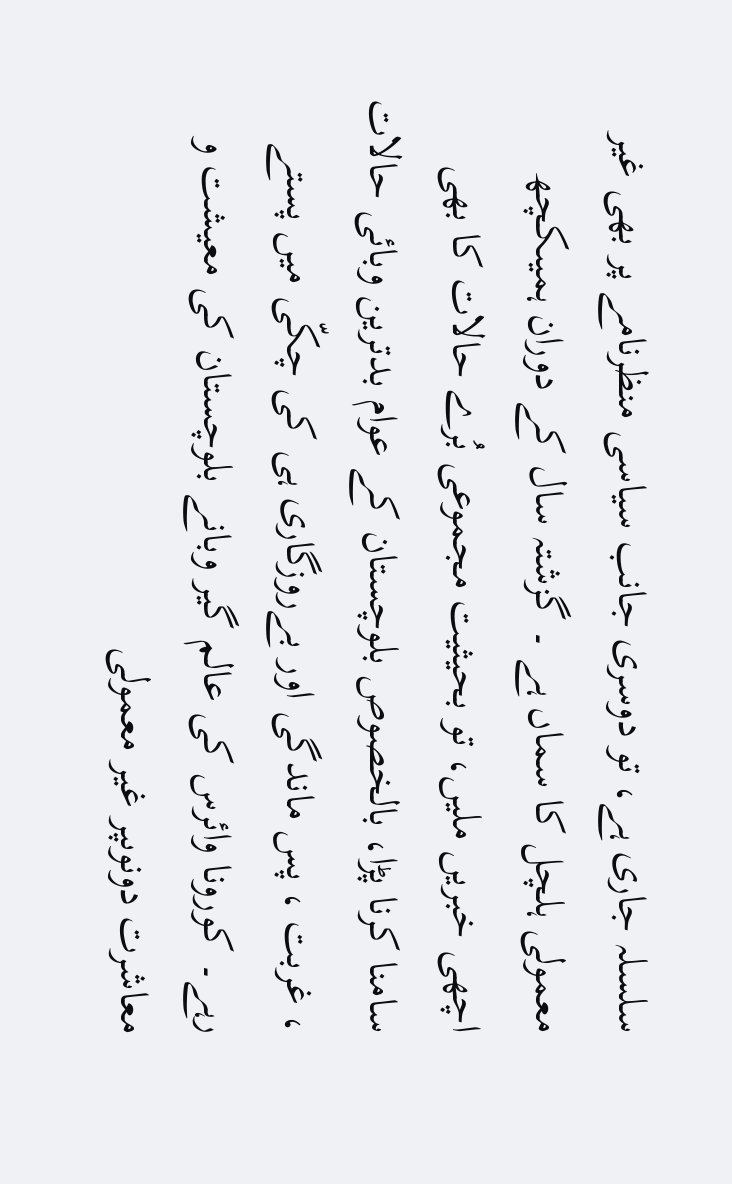سلسلہ جاری ہے، تو دوسری جانب سیاسی منظرنامے پر بھی غیر معمولی ہلچل کا سماں ہے ۔ گزشتہ سال کے دوران ہمیںکچھ اچھی خبریں ملیں، تو بحیثیت مجموعی بُرے حالات کا بھی سامنا کرنا پڑا، بالخصوص بلوچستان کے عوام بدترین وبائی حالات ، غربت ، پس ماندگی اور بےروزگاری ہی کی چکّی میں پستے رہے۔ کورونا وائرس کی عالم گیر وبانے بلوچستان کی معیشت و معاشرت دونوںپر غیر معمولی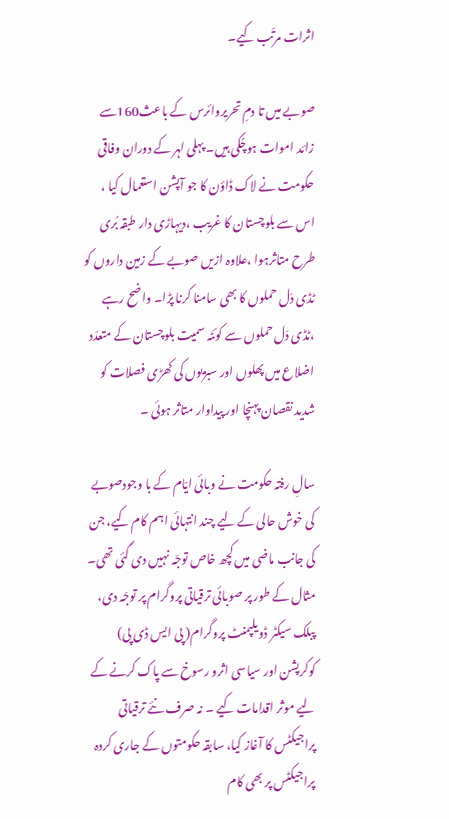اثرات مرتّب کیے۔

صوبے میں تا دمِ تحریروائرس کے باعث160سے زائد اموات ہوچُکی ہیں۔ پہلی لہر کے دوران وفاقی حکومت نے لاک ڈاؤن کا جو آپشن استعمال کیا ، اس سے بلوچستان کا غریب ،دیہاڑی دار طبقہ بُری طرح متاثرہوا ،علاوہ ازیں صوبے کے زمین داروں کو ٹڈی دَل حملوں کا بھی سامنا کرنا پڑا۔ واضح رہے ،ٹڈی دَل حملوں سے کوئٹہ سمیت بلوچستان کے متعدّد اضلاع میں پھلوں اور سبزیوں کی کھڑی فصلات کو شدید نقصان پہنچا اور پیداوار متاثر ہوئی ۔

سالِ رفتہ حکومت نے وبائی ایّام کے با وجودصوبے کی خوش حالی کے لیے چند انتہائی اہم کام کیے، جن کی جانب ماضی میں کچھ خاص توجّہ نہیں دی گئی تھی۔ مثال کے طور پر صوبائی ترقیاتی پروگرام پر توجّہ دی، پبلک سیکٹر ڈویلپمنٹ پروگرام( پی ایس ڈی پی) کوکرپشن اور سیاسی اثرو رسوخ سے پاک کرنے کے لیے موثر اقدامات کیے ۔ نہ صرف نئے ترقیاتی پراجیکٹس کا آغاز کیا، سابقہ حکومتوں کے جاری کردہ پراجیکٹس پر بھی کام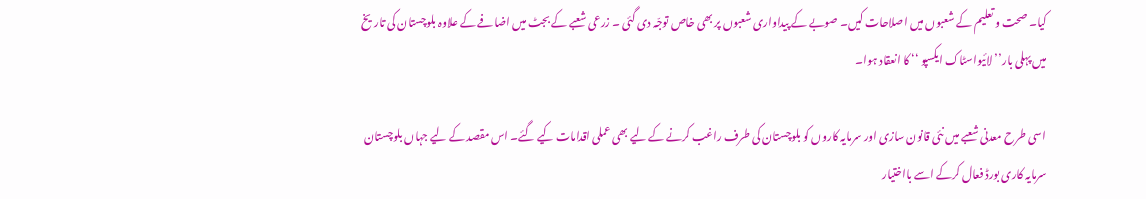کیا۔ صحت و تعلیم کے شعبوں میں اصلاحات کیں۔ صوبے کے پیداواری شعبوں پر بھی خاص توجّہ دی گئی ۔ زرعی شعبے کے بجٹ میں اضافے کے علاوہ بلوچستان کی تاریخ میں پہلی بار’’ لائیواسٹاک ایکسپو ‘‘ کا انعقاد ہوا۔

اسی طرح معدنی شعبے میں نئی قانون سازی اور سرمایہ کاروں کو بلوچستان کی طرف راغب کرنے کے لیے بھی عملی اقدامات کیے گئے۔ اس مقصد کے لیے جہاں بلوچستان سرمایہ کاری بورڈ فعال کرکے اسے بااختیار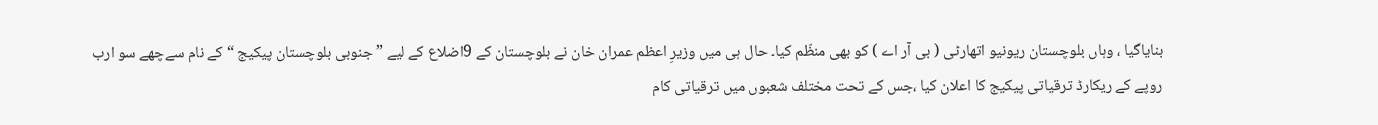بنایاگیا ، وہاں بلوچستان ریونیو اتھارٹی ( بی آر اے ) کو بھی منظّم کیا۔ حال ہی میں وزیرِ اعظم عمران خان نے بلوچستان کے 9اضلاع کے لیے ” جنوبی بلوچستان پیکیج “ کے نام سےچھے سو ارب روپے کے ریکارڈ ترقیاتی پیکیج کا اعلان کیا ،جس کے تحت مختلف شعبوں میں ترقیاتی کام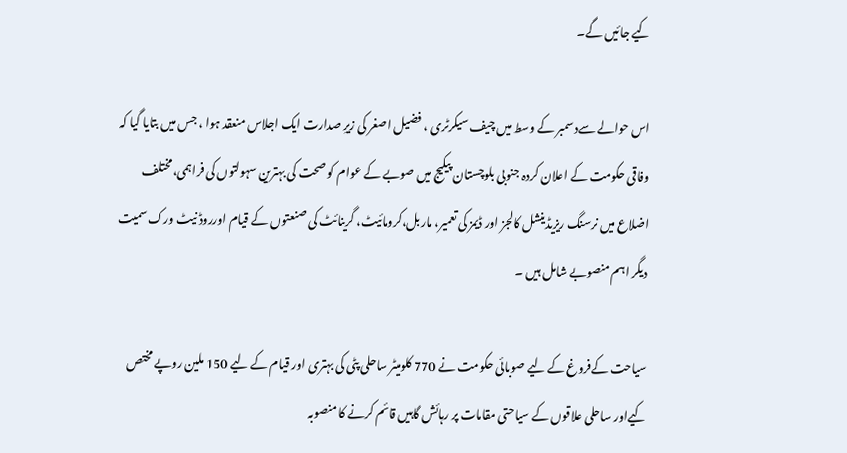کیے جائیں گے۔

اس حوالے سےدسمبر کے وسط میں چیف سیکرٹری ، فضیل اصغر کی زیرِ صدارت ایک اجلاس منعقد ہوا ، جس میں بتایا گیا کہ وفاقی حکومت کے اعلان کردہ جنوبی بلوچستان پیکیج میں صوبے کے عوام کو صحت کی بہترین سہولتوں کی فراہمی،مختلف اضلاع میں نرسنگ ریزیڈینشل کالجز اور ڈیمز کی تعمیر، ماربل،کرومائیٹ، گرینائٹ کی صنعتوں کے قیام اورروڈ نیٹ ورک سمیت دیگر اہم منصوبے شامل ہیں ۔

سیاحت کےفروغ کے لیے صوبائی حکومت نے 770 کلومیٹر ساحلی پٹی کی بہتری اور قیام کے لیے 150 ملین روپے مختص کیےاور ساحلی علاقوں کے سیاحتی مقامات پر رہائش گاہیں قائم کرنے کا منصوبہ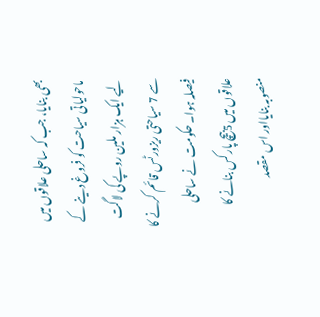بھی بنایا، جب کہ ساحلی علاقوں میں ماحولیاتی سیاحت کو فروغ دینے کے لیے ایک ہزار ملین روپے کی لاگت سے 7 سیاحتی ریزورٹس قائم کرنے کا فیصلہ ہوا۔ حکومت نے ساحلی علاقوں میں 5بیچ پارکس بنانے کا منصوبہ بنایااور اس مقصد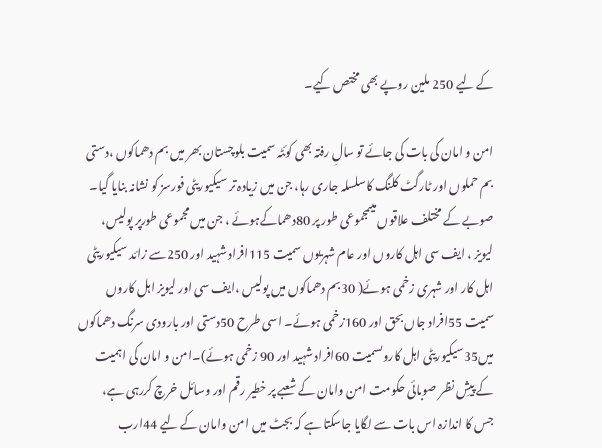کے لیے 250 ملین روپے بھی مختص کیے۔

امن و امان کی بات کی جائے تو سالِ رفتہ بھی کوئٹہ سمیت بلوچستان بھر میں بم دھماکوں ،دستی بم حملوں اور ٹارگٹ کلنگ کاسلسلہ جاری رہا، جن میں زیادہ تر سیکیوریٹی فورسز کو نشانہ بنایا گیا۔ صوبے کے مختلف علاقوں میںمجموعی طور پر 80دھماکےہوئے ، جن میں مجموعی طورپر پولیس، لیویز ، ایف سی اہل کاروں اور عام شہریوں سمیت 115افراد شہید اور 250سے زائد سیکیوریٹی اہل کار اور شہری زخمی ہوئے( 30بم دھماکوں میں پولیس ،ایف سی اور لیویز اہل کاروں سمیت 55افراد جاں بحق اور 160زخمی ہوئے۔ اسی طرح 50دستی اور بارودی سرنگ دھماکوں میں35سیکیوریٹی اہل کاروںسمیت 60افراد شہید اور 90 زخمی ہوئے)۔امن و امان کی اہمیت کے پیشِ نظر صوبائی حکومت امن وامان کے شعبے پر خطیر رقم اور وسائل خرچ کررہی ہے، جس کا اندازہ اس بات سے لگایا جاسکتا ہے کہ بجٹ میں امن وامان کے لیے 44ارب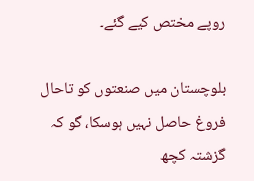روپے مختص کیے گئے۔

بلوچستان میں صنعتوں کو تاحال فروغ حاصل نہیں ہوسکا، گو کہ گزشتہ کچھ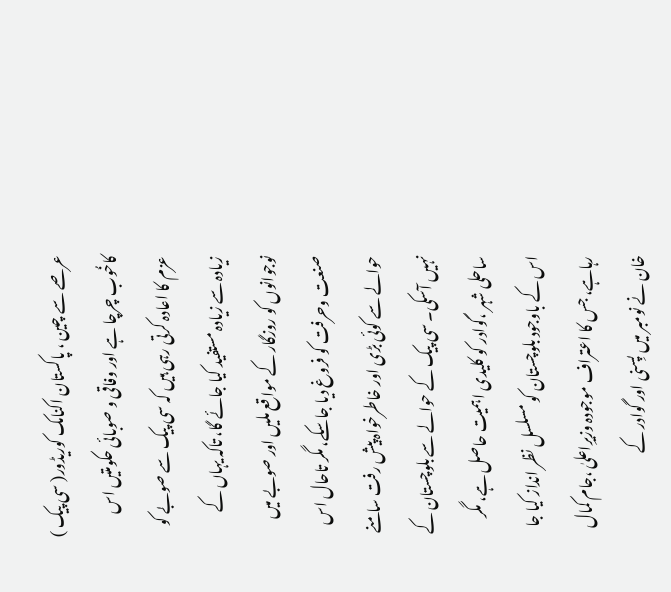عرصے سے چین ، پاکستان اکنامک کوریڈور( سی پیک ) کاخُوب چرچا ہے اور وفاقی و صوبائی حکومتیں اس عزم کا اعادہ کرتی رہی ہیں کہ سی پیک سے صوبے کو زیادہ سے زیادہ مستفید کیا جائے گا، تاکہ یہاں کے نوجوانوں کو روزگار کے مواقع ملیں اور صوبے میں صنعت وحرفت کو فروغ دیا جاسکے، مگر تاحال اس حوالے سے کوئی بڑی اور خاطرخواہ پیش رفت سامنے نہیں آسکی۔ سی پیک کے حوالے سے بلوچستان کے ساحلی شہر ،گوادر کو کلیدی اہمیت حاصل ہے، مگر اس کے باوجود بلوچستان کو مسلسل نظر انداز کیا جا رہاہے، جس کا اعتراف موجودہ وزیرِاعلیٰ ،جام کمال خان نے نومبر میں پِسنی اور گوادر کے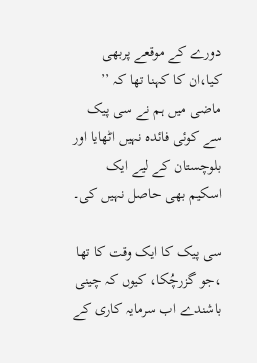دورے کے موقعے پربھی کیا،ان کا کہنا تھا کہ ’’ ماضی میں ہم نے سی پیک سے کوئی فائدہ نہیں اٹھایا اور بلوچستان کے لیے ایک اسکیم بھی حاصل نہیں کی۔

سی پیک کا ایک وقت کا تھا ،جو گزرچُکا، کیوں کہ چینی باشندے اب سرمایہ کاری کے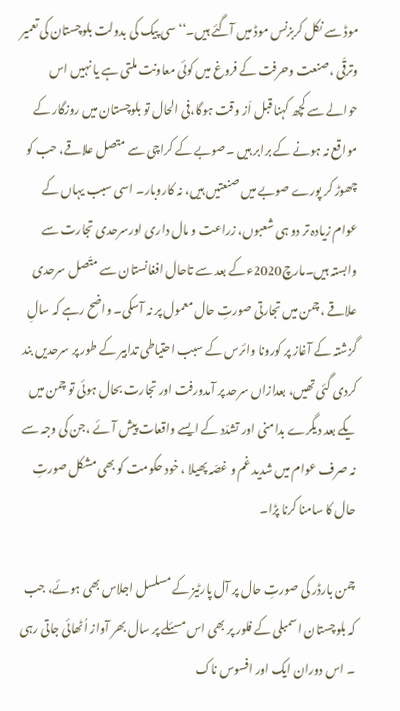موڈ سے نکل کربزنس موڈ میں آگئے ہیں۔‘‘ سی پیک کی بدولت بلوچستان کی تعمیر وترقّی ،صنعت وحرفت کے فروغ میں کوئی معاونت ملتی ہے یا نہیں اس حوالے سے کچھ کہنا قبل اَز وقت ہوگا،فی الحال تو بلوچستان میں روزگار کے مواقع نہ ہونے کے برابر ہیں ۔صوبے کے کراچی سے متصل علاقے، حب کو چھوڑ کر پورے صوبے میں صنعتیں ہیں، نہ کاروبار۔ اسی سبب یہاں کے عوام زیادہ تر دو ہی شعبوں، زراعت و مال داری اورسرحدی تجارت سے وابستہ ہیں۔مارچ2020ءکے بعد سے تاحال افغانستان سے متّصل سرحدی علاقے ،چمن میں تجارتی صورتِ حال معمول پر نہ آسکی۔ واضح رہے کہ سالِ گزشتہ کے آغاز پر کورونا وائرس کے سبب احتیاطی تدابیر کے طور پر سرحدیں بند کردی گئی تھیں، بعدازاں سرحد پر آمدورفت اور تجارت بحال ہوئی تو چمن میں یکے بعد دیگرے بدامنی اور تشدّد کے ایسے واقعات پیش آئے ،جن کی وجہ سے نہ صرف عوام میں شدید غم و غصّہ پھیلا ، خود حکومت کو بھی مشکل صورتِ حال کا سامنا کرنا پڑا۔

چمن بارڈر کی صورتِ حال پر آل پارٹیز کے مسلسل اجلاس بھی ہوئے، جب کہ بلوچستان اسمبلی کے فلور پر بھی اس مسئلے پر سال بھر آواز اُٹھائی جاتی رہی ۔ اس دوران ایک اور افسوس ناک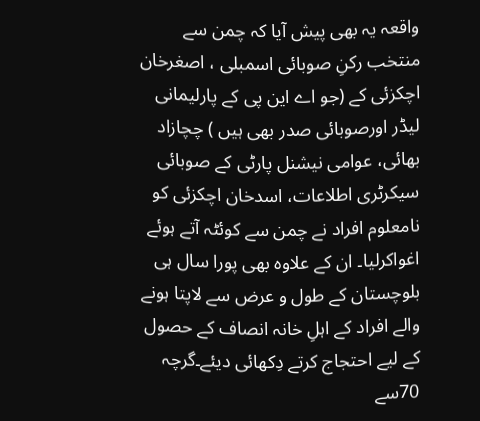واقعہ یہ بھی پیش آیا کہ چمن سے منتخب رکنِ صوبائی اسمبلی ، اصغرخان اچکزئی کے (جو اے این پی کے پارلیمانی لیڈر اورصوبائی صدر بھی ہیں ) چچازاد بھائی، عوامی نیشنل پارٹی کے صوبائی سیکرٹری اطلاعات، اسدخان اچکزئی کو نامعلوم افراد نے چمن سے کوئٹہ آتے ہوئے اغواکرلیا۔ ان کے علاوہ بھی پورا سال ہی بلوچستان کے طول و عرض سے لاپتا ہونے والے افراد کے اہلِ خانہ انصاف کے حصول کے لیے احتجاج کرتے دِکھائی دیئے۔گرچہ 70سے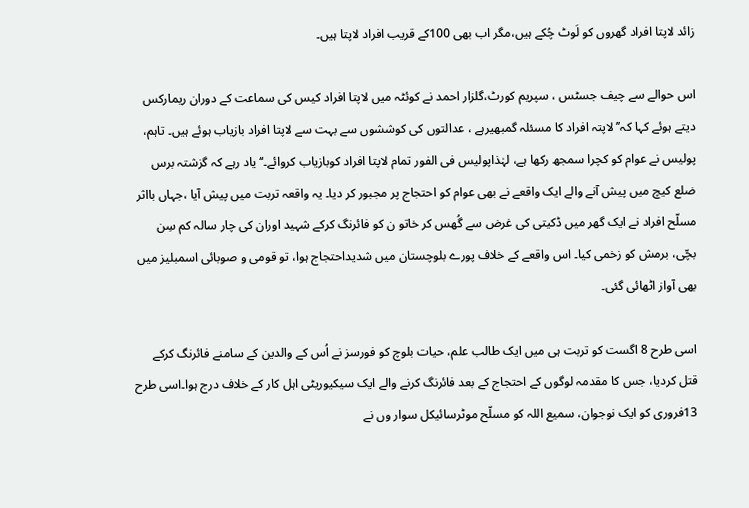زائد لاپتا افراد گھروں کو لَوٹ چُکے ہیں،مگر اب بھی 100کے قریب افراد لاپتا ہیں۔

اس حوالے سے چیف جسٹس ، سپریم کورٹ،گلزار احمد نے کوئٹہ میں لاپتا افراد کیس کی سماعت کے دوران ریمارکس دیتے ہوئے کہا کہ’’ لاپتہ افراد کا مسئلہ گمبھیرہے ، عدالتوں کی کوششوں سے بہت سے لاپتا افراد بازیاب ہوئے ہیں۔ تاہم، پولیس نے عوام کو کچرا سمجھ رکھا ہے، لہٰذاپولیس فی الفور تمام لاپتا افراد کوبازیاب کروائے۔‘‘ یاد رہے کہ گزشتہ برس ضلع کیچ میں پیش آنے والے ایک واقعے نے بھی عوام کو احتجاج پر مجبور کر دیا۔ یہ واقعہ تربت میں پیش آیا ،جہاں بااثر مسلّح افراد نے ایک گھر میں ڈکیتی کی غرض سے گُھس کر خاتو ن کو فائرنگ کرکے شہید اوران کی چار سالہ کم سِن بچّی، برمش کو زخمی کیا۔ اس واقعے کے خلاف پورے بلوچستان میں شدیداحتجاج ہوا، تو قومی و صوبائی اسمبلیز میں بھی آواز اٹھائی گئی۔

اسی طرح 8 اگست کو تربت ہی میں ایک طالب علم، حیات بلوچ کو فورسز نے اُس کے والدین کے سامنے فائرنگ کرکے قتل کردیا، جس کا مقدمہ لوگوں کے احتجاج کے بعد فائرنگ کرنے والے ایک سیکیوریٹی اہل کار کے خلاف درج ہوا۔اسی طرح 13فروری کو ایک نوجوان، سمیع اللہ کو مسلّح موٹرسائیکل سوار وں نے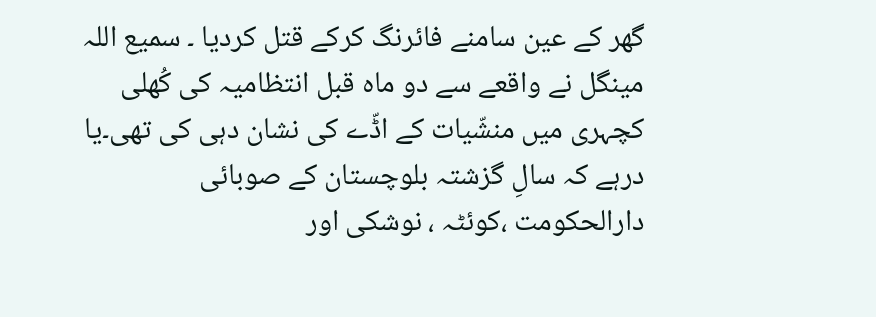گھر کے عین سامنے فائرنگ کرکے قتل کردیا ۔ سمیع اللہ مینگل نے واقعے سے دو ماہ قبل انتظامیہ کی کُھلی کچہری میں منشّیات کے اڈّے کی نشان دہی کی تھی۔یا درہے کہ سالِ گزشتہ بلوچستان کے صوبائی دارالحکومت ،کوئٹہ ، نوشکی اور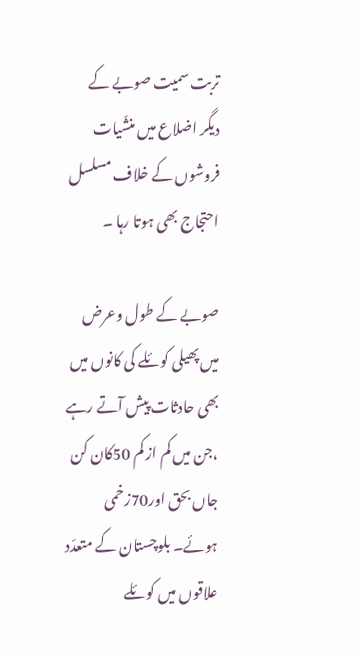تربت سمیت صوبے کے دیگر اضلاع میں منشّیات فروشوں کے خلاف مسلسل احتجاج بھی ہوتا رہا ۔

صوبے کے طول وعرض میں پھیلی کوئلے کی کانوں میں بھی حادثات پیش آتے رہے ،جن میں کم از کم 50کان کن جاں بحق اور70زخمی ہوئے۔ بلوچستان کے متعدّد علاقوں میں کوئلے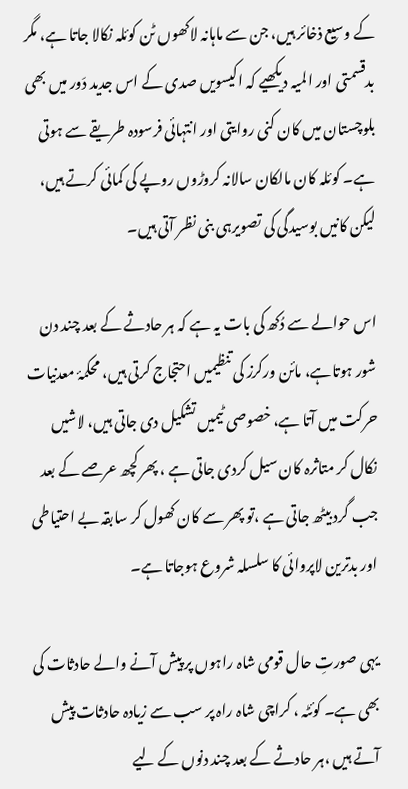کے وسیع ذخائر ہیں، جن سے ماہانہ لاکھوں ٹن کوئلہ نکالا جاتا ہے، مگر بدقسمتی اور المیہ دیکھیے کہ اکیسویں صدی کے اس جدید دَور میں بھی بلوچستان میں کان کنی روایتی اور انتہائی فرسودہ طریقے سے ہوتی ہے۔ کوئلہ کان مالکان سالانہ کروڑوں روپے کی کمائی کرتے ہیں، لیکن کانیں بوسیدگی کی تصویرہی بنی نظر آتی ہیں۔

اس حوالے سے دُکھ کی بات یہ ہے کہ ہر حادثے کے بعد چند دن شور ہوتاہے، مائن ورکرز کی تنظیمیں احتجاج کرتی ہیں، محکمۂ معدنیات حرکت میں آتا ہے، خصوصی ٹیمیں تشکیل دی جاتی ہیں، لاشیں نکال کر متاثرہ کان سیل کردی جاتی ہے ، پھر کچھ عرصے کے بعد جب گرد بیٹھ جاتی ہے ،تو پھر سے کان کھول کر سابقہ بے احتیاطی اور بدترین لاپروائی کا سلسلہ شروع ہوجاتا ہے۔

یہی صورتِ حال قومی شاہ راہوں پر پیش آنے والے حادثات کی بھی ہے۔ کوئٹہ ، کراچی شاہ راہ پر سب سے زیادہ حادثات پیش آتے ہیں ،ہر حادثے کے بعد چند دنوں کے لیے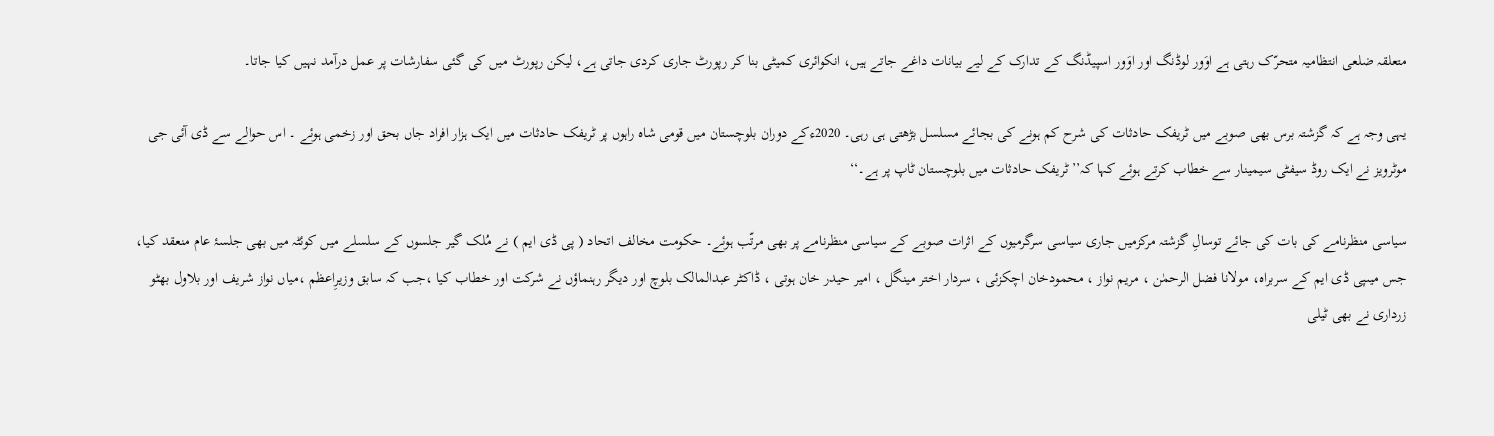متعلقہ ضلعی انتظامیہ متحرّک رہتی ہے اوَور لوڈنگ اور اوَور اسپیڈنگ کے تدارک کے لیے بیانات داغے جاتے ہیں، انکوائری کمیٹی بنا کر رپورٹ جاری کردی جاتی ہے، لیکن رپورٹ میں کی گئی سفارشات پر عمل درآمد نہیں کیا جاتا۔

یہی وجہ ہے کہ گزشتہ برس بھی صوبے میں ٹریفک حادثات کی شرح کم ہونے کی بجائے مسلسل بڑھتی ہی رہی۔ 2020ءکے دوران بلوچستان میں قومی شاہ راہوں پر ٹریفک حادثات میں ایک ہزار افراد جاں بحق اور زخمی ہوئے ۔ اس حوالے سے ڈی آئی جی موٹرویز نے ایک روڈ سیفٹی سیمینار سے خطاب کرتے ہوئے کہا کہ’’ ٹریفک حادثات میں بلوچستان ٹاپ پر ہے۔‘‘

سیاسی منظرنامے کی بات کی جائے توسالِ گزشتہ مرکزمیں جاری سیاسی سرگرمیوں کے اثرات صوبے کے سیاسی منظرنامے پر بھی مرتّب ہوئے۔ حکومت مخالف اتحاد ( پی ڈی ایم ) نے مُلک گیر جلسوں کے سلسلے میں کوئٹہ میں بھی جلسۂ عام منعقد کیا، جس میںپی ڈی ایم کے سربراہ، مولانا فضل الرحمٰن ، مریم نواز ، محمودخان اچکزئی ، سردار اختر مینگل ، امیر حیدر خان ہوتی ، ڈاکٹر عبدالمالک بلوچ اور دیگر رہنماؤں نے شرکت اور خطاب کیا ،جب کہ سابق وزیرِاعظم ،میاں نواز شریف اور بلاول بھٹو زرداری نے بھی ٹیلی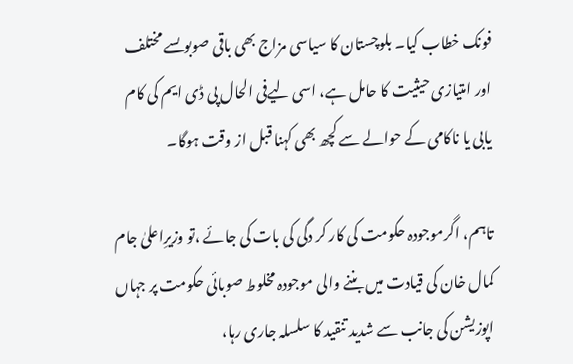فونک خطاب کیا۔ بلوچستان کا سیاسی مزاج بھی باقی صوبوںسے مختلف اور امتیازی حیثیت کا حامل ہے، اسی لیےفی الحال پی ڈی ایم کی کام یابی یا ناکامی کے حوالے سے کچھ بھی کہنا قبل از وقت ہوگا۔

تاہم، اگرموجودہ حکومت کی کار کر دگی کی بات کی جائے ،تو وزیرِاعلیٰ جام کمال خان کی قیادت میں بننے والی موجودہ مخلوط صوبائی حکومت پر جہاں اپوزیشن کی جانب سے شدید تنقید کا سلسلہ جاری رہا،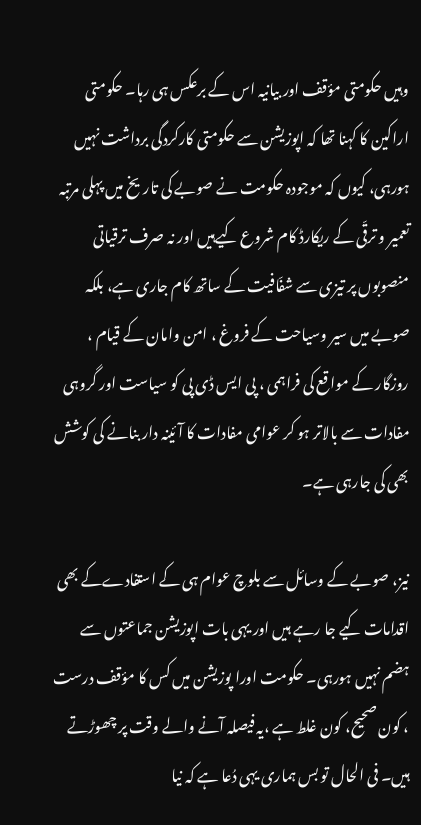وہیں حکومتی مؤقف اور بیانیہ اس کے برعکس ہی رہا۔ حکومتی اراکین کا کہنا تھا کہ اپوزیشن سے حکومتی کارکردگی برداشت نہیں ہورہی، کیوں کہ موجودہ حکومت نے صوبے کی تاریخ میں پہلی مرتبہ تعمیر و ترقّی کے ریکارڈ کام شروع کیےہیں اور نہ صرف ترقیاتی منصوبوں پر تیزی سے شفّافیت کے ساتھ کام جاری ہے، بلکہ صوبے میں سیر وسیاحت کے فروغ ، امن وامان کے قیام ، روزگار کے مواقع کی فراہمی ، پی ایس ڈی پی کو سیاست اور گروہی مفادات سے بالاتر ہو کر عوامی مفادات کا آئینہ دار بنانے کی کوشش بھی کی جارہی ہے۔

نیز، صوبے کے وسائل سے بلوچ عوام ہی کے استفادےکے بھی اقدامات کیے جا رہے ہیں اور یہی بات اپوزیشن جماعتوں سے ہضم نہیں ہورہی۔ حکومت اورا پوزیشن میں کس کا مؤقف درست ، کون صحیح، کون غلط ہے ،یہ فیصلہ آنے والے وقت پر چھوڑتے ہیں۔ فی الحال تو بس ہماری یہی دُعا ہے کہ نیا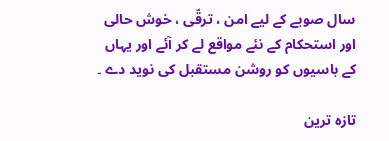سال صوبے کے لیے امن ، ترقّی ، خوش حالی اور استحکام کے نئے مواقع لے کر آئے اور یہاں کے باسیوں کو روشن مستقبل کی نوید دے ۔

تازہ ترین